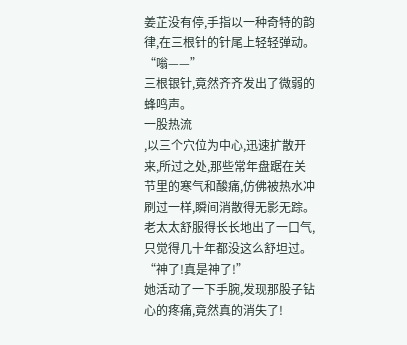姜芷没有停,手指以一种奇特的韵律,在三根针的针尾上轻轻弹动。
“嗡——”
三根银针,竟然齐齐发出了微弱的蜂鸣声。
一股热流
,以三个穴位为中心,迅速扩散开来,所过之处,那些常年盘踞在关节里的寒气和酸痛,仿佛被热水冲刷过一样,瞬间消散得无影无踪。
老太太舒服得长长地出了一口气,只觉得几十年都没这么舒坦过。
“神了!真是神了!”
她活动了一下手腕,发现那股子钻心的疼痛,竟然真的消失了!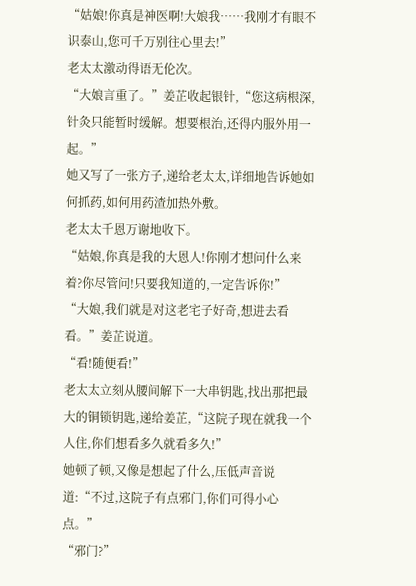“姑娘!你真是神医啊!大娘我……我刚才有眼不识泰山,您可千万别往心里去!”
老太太激动得语无伦次。
“大娘言重了。”姜芷收起银针,“您这病根深,针灸只能暂时缓解。想要根治,还得内服外用一起。”
她又写了一张方子,递给老太太,详细地告诉她如何抓药,如何用药渣加热外敷。
老太太千恩万谢地收下。
“姑娘,你真是我的大恩人!你刚才想问什么来着?你尽管问!只要我知道的,一定告诉你!”
“大娘,我们就是对这老宅子好奇,想进去看看。”姜芷说道。
“看!随便看!”
老太太立刻从腰间解下一大串钥匙,找出那把最大的铜锁钥匙,递给姜芷,“这院子现在就我一个人住,你们想看多久就看多久!”
她顿了顿,又像是想起了什么,压低声音说道:“不过,这院子有点邪门,你们可得小心点。”
“邪门?”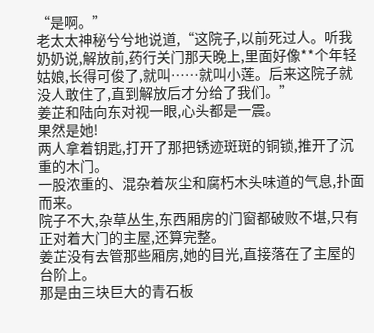“是啊。”
老太太神秘兮兮地说道,“这院子,以前死过人。听我奶奶说,解放前,药行关门那天晚上,里面好像**个年轻姑娘,长得可俊了,就叫……就叫小莲。后来这院子就没人敢住了,直到解放后才分给了我们。”
姜芷和陆向东对视一眼,心头都是一震。
果然是她!
两人拿着钥匙,打开了那把锈迹斑斑的铜锁,推开了沉重的木门。
一股浓重的、混杂着灰尘和腐朽木头味道的气息,扑面而来。
院子不大,杂草丛生,东西厢房的门窗都破败不堪,只有正对着大门的主屋,还算完整。
姜芷没有去管那些厢房,她的目光,直接落在了主屋的台阶上。
那是由三块巨大的青石板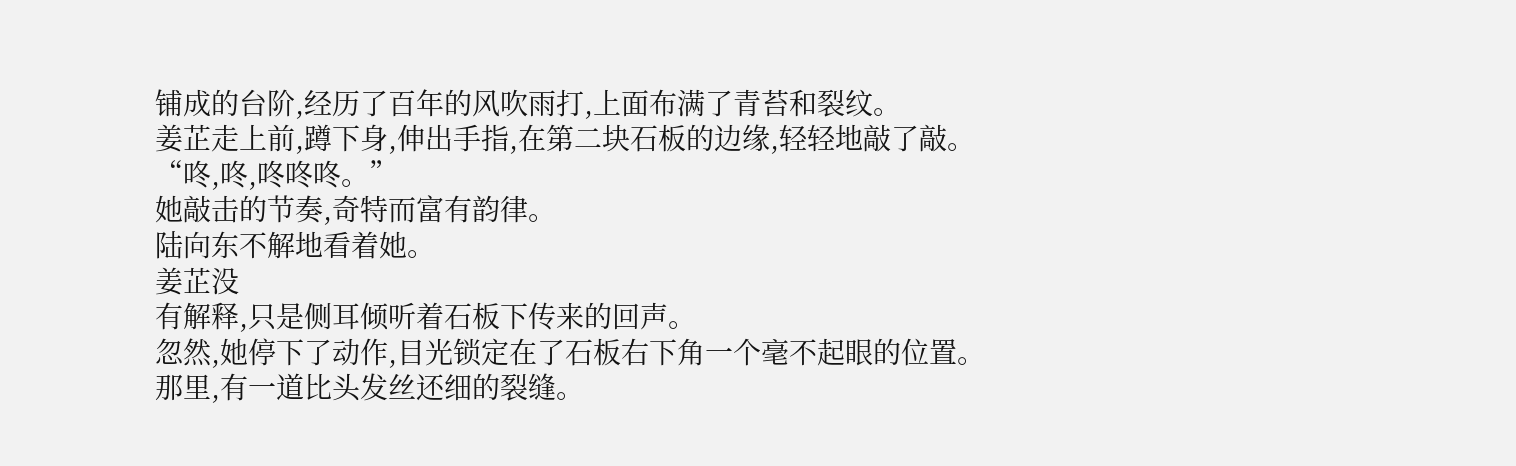铺成的台阶,经历了百年的风吹雨打,上面布满了青苔和裂纹。
姜芷走上前,蹲下身,伸出手指,在第二块石板的边缘,轻轻地敲了敲。
“咚,咚,咚咚咚。”
她敲击的节奏,奇特而富有韵律。
陆向东不解地看着她。
姜芷没
有解释,只是侧耳倾听着石板下传来的回声。
忽然,她停下了动作,目光锁定在了石板右下角一个毫不起眼的位置。
那里,有一道比头发丝还细的裂缝。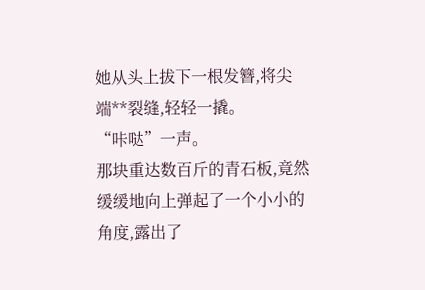她从头上拔下一根发簪,将尖端**裂缝,轻轻一撬。
“咔哒”一声。
那块重达数百斤的青石板,竟然缓缓地向上弹起了一个小小的角度,露出了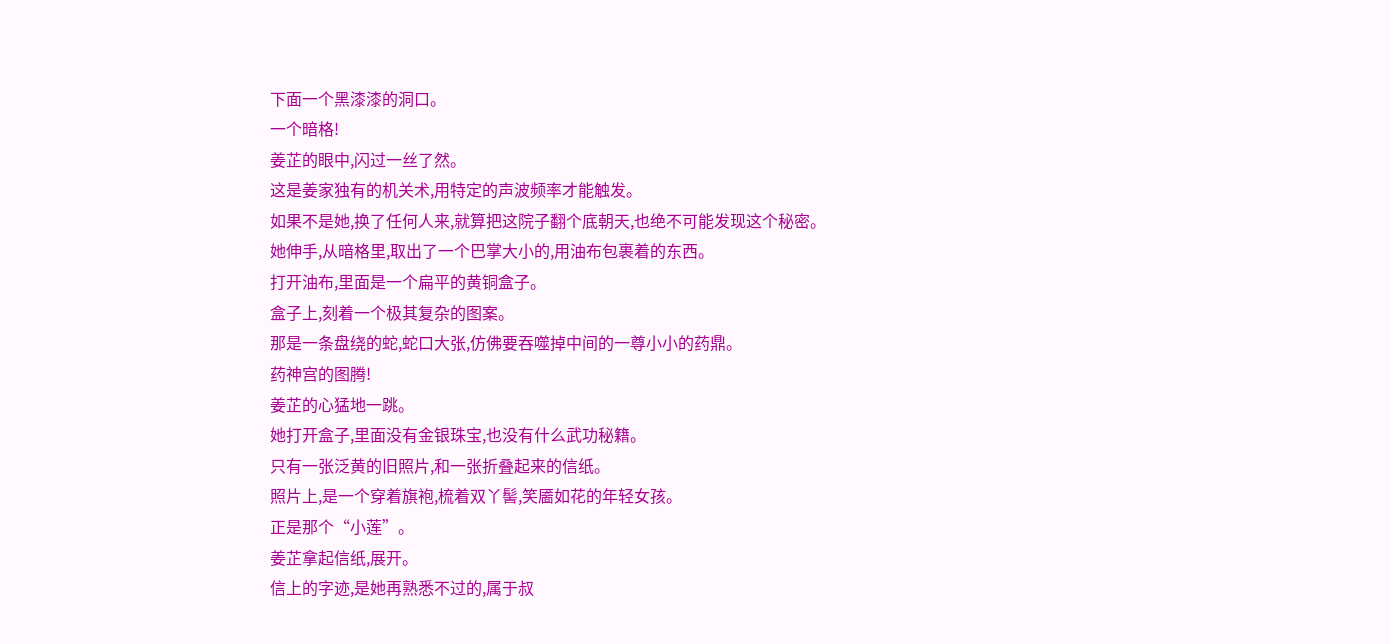下面一个黑漆漆的洞口。
一个暗格!
姜芷的眼中,闪过一丝了然。
这是姜家独有的机关术,用特定的声波频率才能触发。
如果不是她,换了任何人来,就算把这院子翻个底朝天,也绝不可能发现这个秘密。
她伸手,从暗格里,取出了一个巴掌大小的,用油布包裹着的东西。
打开油布,里面是一个扁平的黄铜盒子。
盒子上,刻着一个极其复杂的图案。
那是一条盘绕的蛇,蛇口大张,仿佛要吞噬掉中间的一尊小小的药鼎。
药神宫的图腾!
姜芷的心猛地一跳。
她打开盒子,里面没有金银珠宝,也没有什么武功秘籍。
只有一张泛黄的旧照片,和一张折叠起来的信纸。
照片上,是一个穿着旗袍,梳着双丫髻,笑靥如花的年轻女孩。
正是那个“小莲”。
姜芷拿起信纸,展开。
信上的字迹,是她再熟悉不过的,属于叔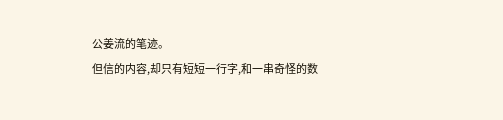公姜流的笔迹。
但信的内容,却只有短短一行字,和一串奇怪的数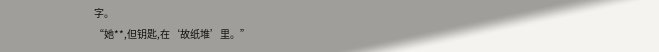字。
“她**,但钥匙,在‘故纸堆’里。”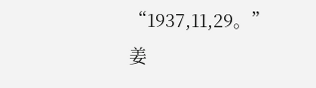“1937,11,29。”
姜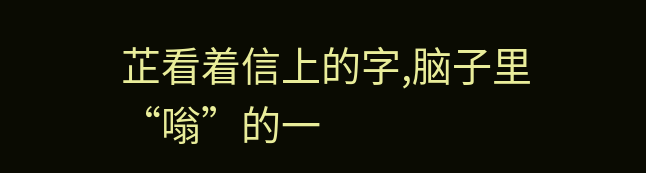芷看着信上的字,脑子里“嗡”的一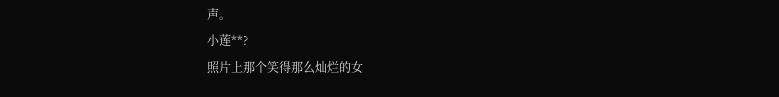声。
小莲**?
照片上那个笑得那么灿烂的女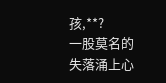孩,**?
一股莫名的失落涌上心